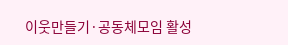이웃만들기·공동체모임 활성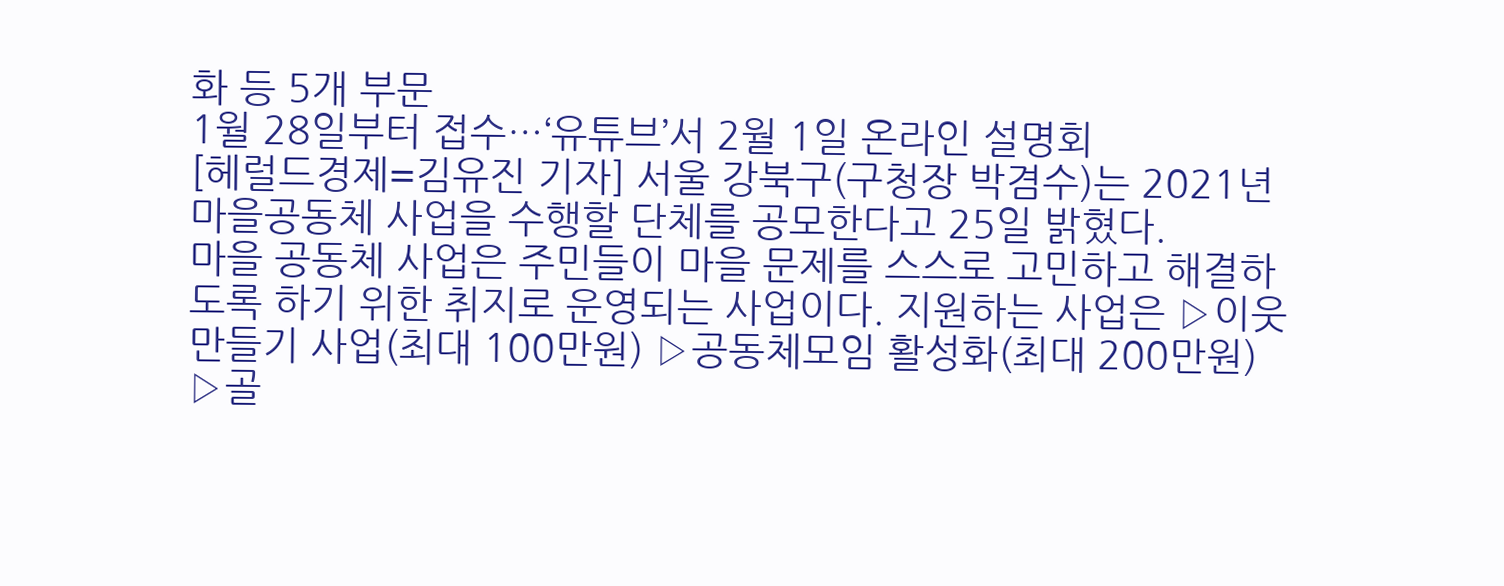화 등 5개 부문
1월 28일부터 접수…‘유튜브’서 2월 1일 온라인 설명회
[헤럴드경제=김유진 기자] 서울 강북구(구청장 박겸수)는 2021년 마을공동체 사업을 수행할 단체를 공모한다고 25일 밝혔다.
마을 공동체 사업은 주민들이 마을 문제를 스스로 고민하고 해결하도록 하기 위한 취지로 운영되는 사업이다. 지원하는 사업은 ▷이웃만들기 사업(최대 100만원) ▷공동체모임 활성화(최대 200만원) ▷골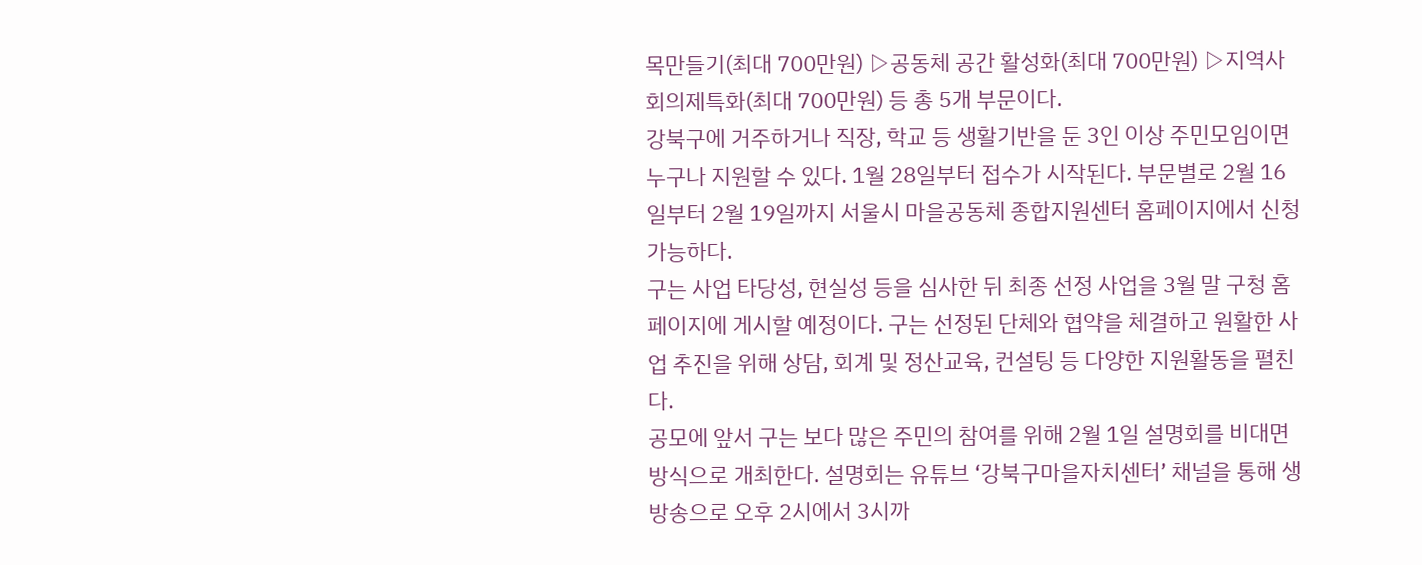목만들기(최대 700만원) ▷공동체 공간 활성화(최대 700만원) ▷지역사회의제특화(최대 700만원) 등 총 5개 부문이다.
강북구에 거주하거나 직장, 학교 등 생활기반을 둔 3인 이상 주민모임이면 누구나 지원할 수 있다. 1월 28일부터 접수가 시작된다. 부문별로 2월 16일부터 2월 19일까지 서울시 마을공동체 종합지원센터 홈페이지에서 신청 가능하다.
구는 사업 타당성, 현실성 등을 심사한 뒤 최종 선정 사업을 3월 말 구청 홈페이지에 게시할 예정이다. 구는 선정된 단체와 협약을 체결하고 원활한 사업 추진을 위해 상담, 회계 및 정산교육, 컨설팅 등 다양한 지원활동을 펼친다.
공모에 앞서 구는 보다 많은 주민의 참여를 위해 2월 1일 설명회를 비대면 방식으로 개최한다. 설명회는 유튜브 ‘강북구마을자치센터’ 채널을 통해 생방송으로 오후 2시에서 3시까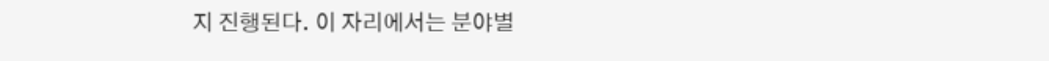지 진행된다. 이 자리에서는 분야별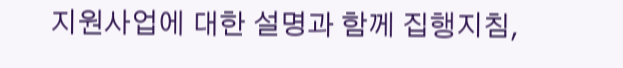지원사업에 대한 설명과 함께 집행지침,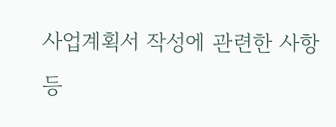사업계획서 작성에 관련한 사항 등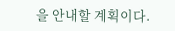을 안내할 계획이다.